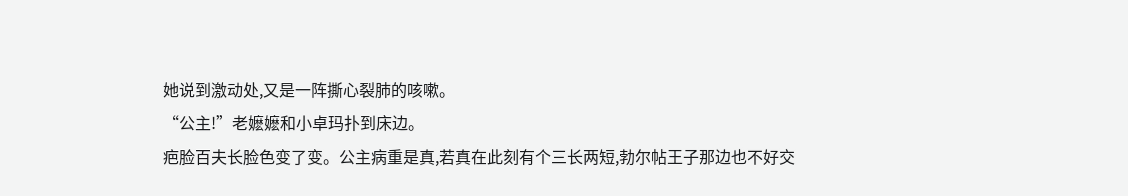她说到激动处,又是一阵撕心裂肺的咳嗽。
“公主!”老嬷嬷和小卓玛扑到床边。
疤脸百夫长脸色变了变。公主病重是真,若真在此刻有个三长两短,勃尔帖王子那边也不好交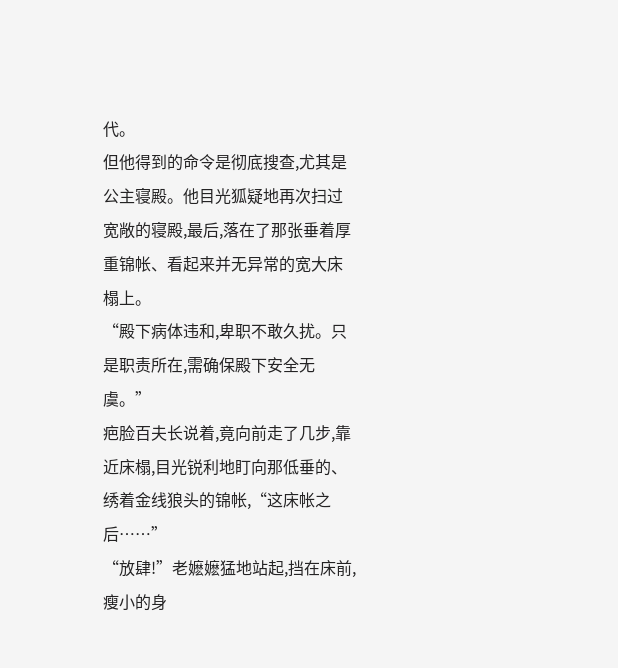代。
但他得到的命令是彻底搜查,尤其是公主寝殿。他目光狐疑地再次扫过宽敞的寝殿,最后,落在了那张垂着厚重锦帐、看起来并无异常的宽大床榻上。
“殿下病体违和,卑职不敢久扰。只是职责所在,需确保殿下安全无虞。”
疤脸百夫长说着,竟向前走了几步,靠近床榻,目光锐利地盯向那低垂的、绣着金线狼头的锦帐,“这床帐之后……”
“放肆!”老嬷嬷猛地站起,挡在床前,瘦小的身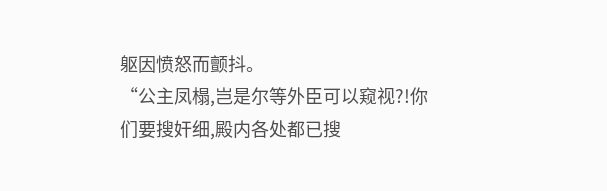躯因愤怒而颤抖。
“公主凤榻,岂是尔等外臣可以窥视?!你们要搜奸细,殿内各处都已搜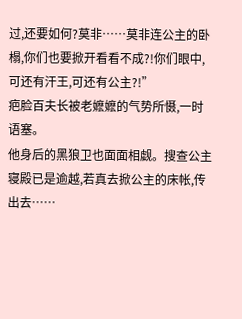过,还要如何?莫非……莫非连公主的卧榻,你们也要掀开看看不成?!你们眼中,可还有汗王,可还有公主?!”
疤脸百夫长被老嬷嬷的气势所慑,一时语塞。
他身后的黑狼卫也面面相觑。搜查公主寝殿已是逾越,若真去掀公主的床帐,传出去……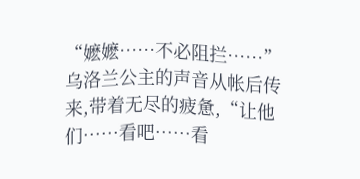“嬷嬷……不必阻拦……”乌洛兰公主的声音从帐后传来,带着无尽的疲惫,“让他们……看吧……看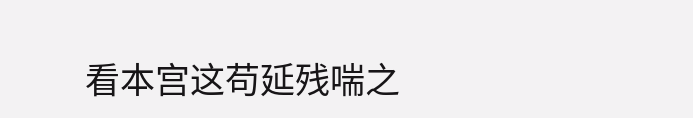看本宫这苟延残喘之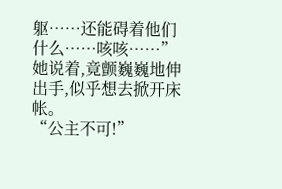躯……还能碍着他们什么……咳咳……”
她说着,竟颤巍巍地伸出手,似乎想去掀开床帐。
“公主不可!”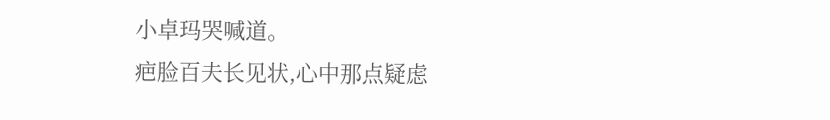小卓玛哭喊道。
疤脸百夫长见状,心中那点疑虑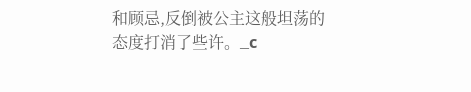和顾忌,反倒被公主这般坦荡的态度打消了些许。_c